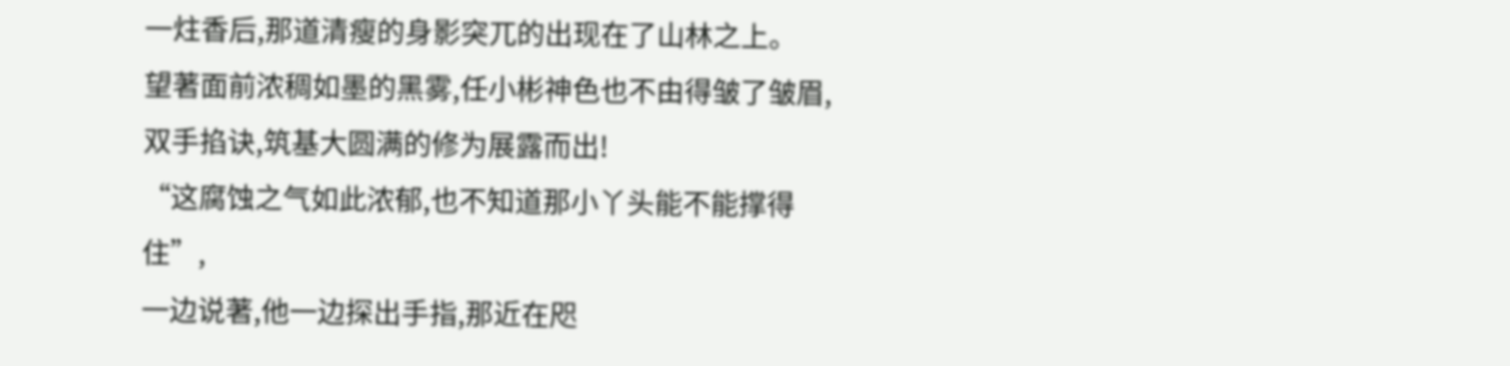一炷香后,那道清瘦的身影突兀的出现在了山林之上。
望著面前浓稠如墨的黑雾,任小彬神色也不由得皱了皱眉,双手掐诀,筑基大圆满的修为展露而出!
“这腐蚀之气如此浓郁,也不知道那小丫头能不能撑得住”,
一边说著,他一边探出手指,那近在咫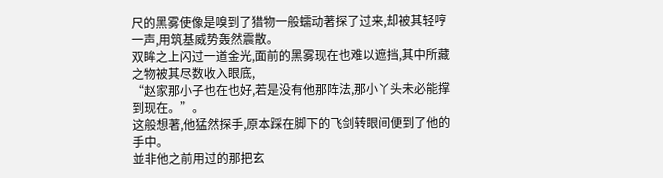尺的黑雾使像是嗅到了猎物一般蠕动著探了过来,却被其轻哼一声,用筑基威势轰然震散。
双眸之上闪过一道金光,面前的黑雾现在也难以遮挡,其中所藏之物被其尽数收入眼底,
“赵家那小子也在也好,若是没有他那阵法,那小丫头未必能撑到现在。”。
这般想著,他猛然探手,原本踩在脚下的飞剑转眼间便到了他的手中。
並非他之前用过的那把玄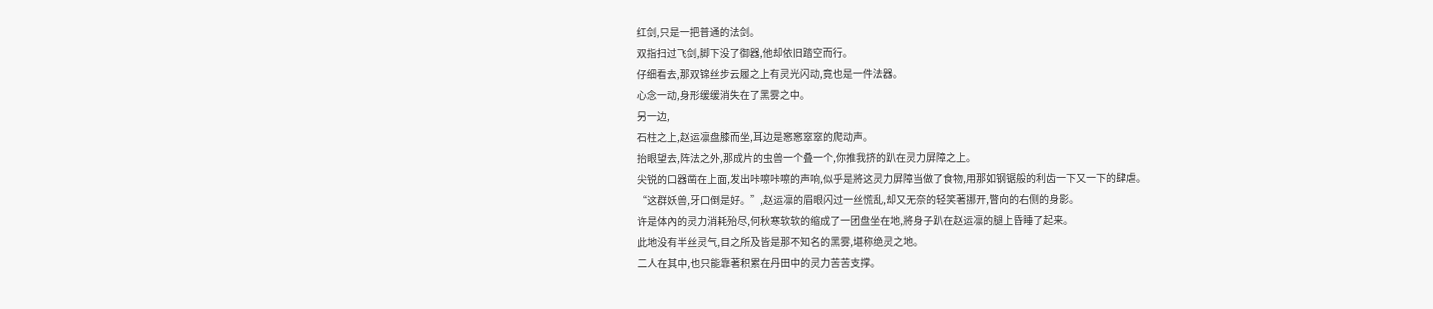红剑,只是一把普通的法剑。
双指扫过飞剑,脚下没了御器,他却依旧踏空而行。
仔细看去,那双锦丝步云履之上有灵光闪动,竟也是一件法器。
心念一动,身形缓缓消失在了黑雾之中。
另一边,
石柱之上,赵运凛盘膝而坐,耳边是窸窸窣窣的爬动声。
抬眼望去,阵法之外,那成片的虫兽一个叠一个,你推我挤的趴在灵力屏障之上。
尖锐的口器凿在上面,发出咔嚓咔嚓的声响,似乎是將这灵力屏障当做了食物,用那如钢锯般的利齿一下又一下的肆虐。
“这群妖兽,牙口倒是好。”,赵运凛的眉眼闪过一丝慌乱,却又无奈的轻笑著挪开,瞥向的右侧的身影。
许是体內的灵力消耗殆尽,何秋寒软软的缩成了一团盘坐在地,將身子趴在赵运凛的腿上昏睡了起来。
此地没有半丝灵气,目之所及皆是那不知名的黑雾,堪称绝灵之地。
二人在其中,也只能靠著积累在丹田中的灵力苦苦支撑。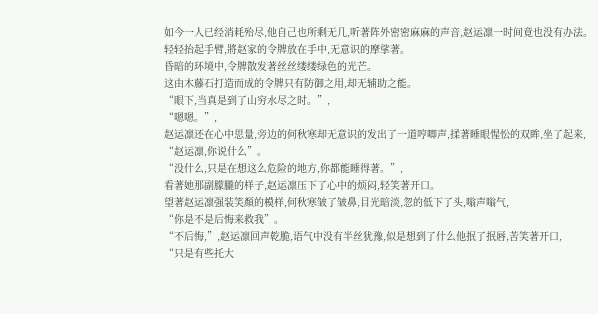如今一人已经消耗殆尽,他自己也所剩无几,听著阵外密密麻麻的声音,赵运凛一时间竟也没有办法。
轻轻抬起手臂,將赵家的令牌放在手中,无意识的摩挲著。
昏暗的环境中,令牌散发著丝丝缕缕绿色的光芒。
这由木藤石打造而成的令牌只有防御之用,却无辅助之能。
“眼下,当真是到了山穷水尽之时。”,
“嗯嗯。”,
赵运凛还在心中思量,旁边的何秋寒却无意识的发出了一道哼唧声,揉著睡眼惺忪的双眸,坐了起来,
“赵运凛,你说什么”。
“没什么,只是在想这么危险的地方,你都能睡得著。”,
看著她那副朦朧的样子,赵运凛压下了心中的烦闷,轻笑著开口。
望著赵运凛强装笑顏的模样,何秋寒皱了皱鼻,目光暗淡,忽的低下了头,嗡声嗡气,
“你是不是后悔来救我”。
“不后悔,”,赵运凛回声乾脆,语气中没有半丝犹豫,似是想到了什么他抿了抿唇,苦笑著开口,
“只是有些托大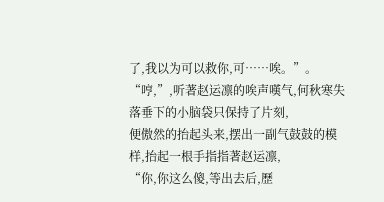了,我以为可以救你,可……唉。”。
“哼,”,听著赵运凛的唉声嘆气,何秋寒失落垂下的小脑袋只保持了片刻,
便傲然的抬起头来,摆出一副气鼓鼓的模样,抬起一根手指指著赵运凛,
“你,你这么傻,等出去后,歷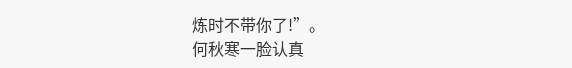炼时不带你了!”。
何秋寒一脸认真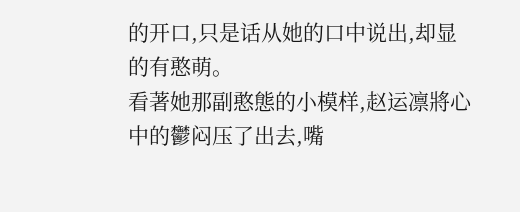的开口,只是话从她的口中说出,却显的有憨萌。
看著她那副憨態的小模样,赵运凛將心中的鬱闷压了出去,嘴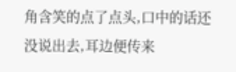角含笑的点了点头,口中的话还没说出去,耳边便传来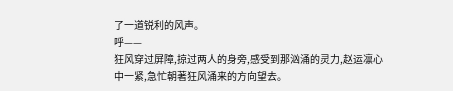了一道锐利的风声。
呼——
狂风穿过屏障,掠过两人的身旁,感受到那汹涌的灵力,赵运凛心中一紧,急忙朝著狂风涌来的方向望去。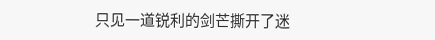只见一道锐利的剑芒撕开了迷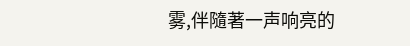雾,伴隨著一声响亮的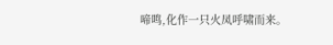啼鸣,化作一只火凤呼啸而来。